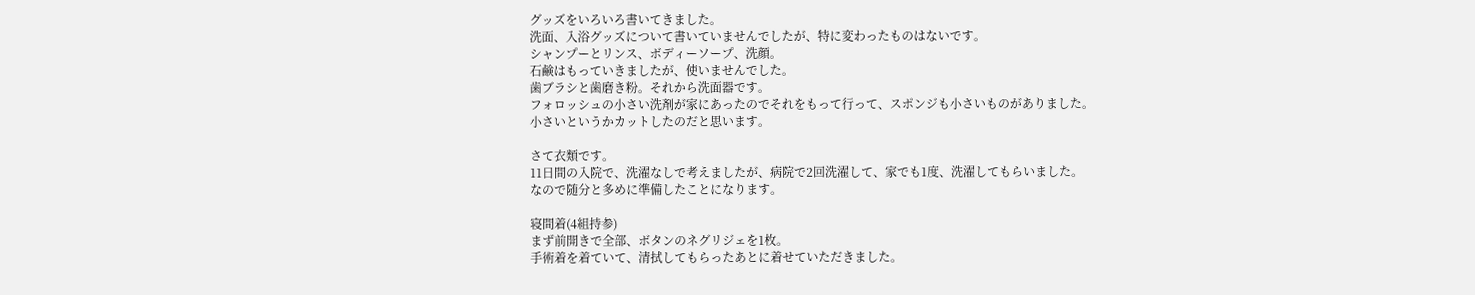グッズをいろいろ書いてきました。
洗面、入浴グッズについて書いていませんでしたが、特に変わったものはないです。
シャンプーとリンス、ボディーソープ、洗顔。
石鹸はもっていきましたが、使いませんでした。
歯ブラシと歯磨き粉。それから洗面器です。
フォロッシュの小さい洗剤が家にあったのでそれをもって行って、スポンジも小さいものがありました。
小さいというかカットしたのだと思います。

さて衣類です。
11日間の入院で、洗濯なしで考えましたが、病院で2回洗濯して、家でも1度、洗濯してもらいました。
なので随分と多めに準備したことになります。

寝間着(4組持参)
まず前開きで全部、ボタンのネグリジェを1枚。
手術着を着ていて、清拭してもらったあとに着せていただきました。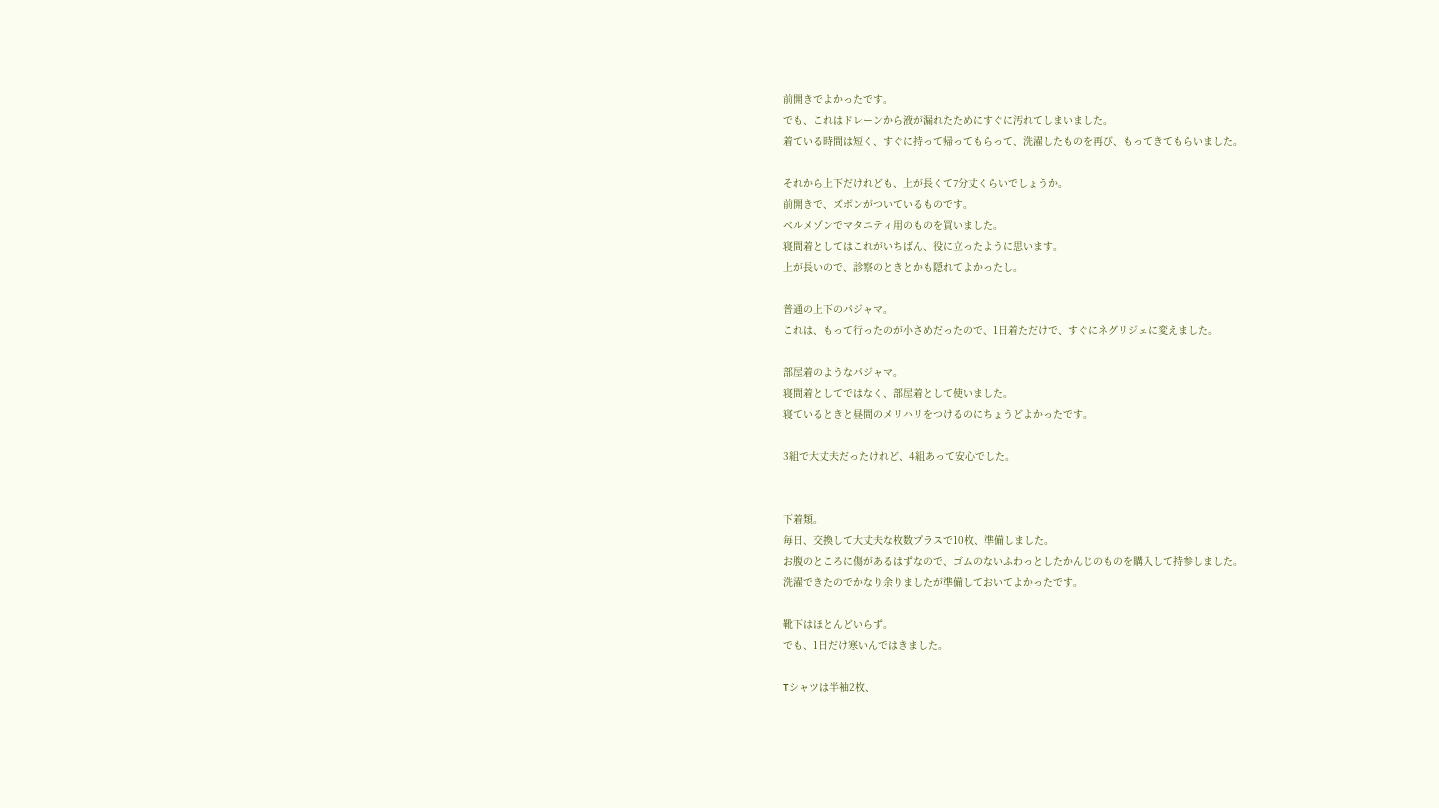前開きでよかったです。
でも、これはドレーンから液が漏れたためにすぐに汚れてしまいました。
着ている時間は短く、すぐに持って帰ってもらって、洗濯したものを再び、もってきてもらいました。

それから上下だけれども、上が長くて7分丈くらいでしょうか。
前開きで、ズボンがついているものです。
ベルメゾンでマタニティ用のものを買いました。
寝間着としてはこれがいちばん、役に立ったように思います。
上が長いので、診察のときとかも隠れてよかったし。

普通の上下のパジャマ。
これは、もって行ったのが小さめだったので、1日着ただけで、すぐにネグリジェに変えました。

部屋着のようなパジャマ。
寝間着としてではなく、部屋着として使いました。
寝ているときと昼間のメリハリをつけるのにちょうどよかったです。

3組で大丈夫だったけれど、4組あって安心でした。


下着類。
毎日、交換して大丈夫な枚数プラスで10枚、準備しました。
お腹のところに傷があるはずなので、ゴムのないふわっとしたかんじのものを購入して持参しました。
洗濯できたのでかなり余りましたが準備しておいてよかったです。

靴下はほとんどいらず。
でも、1日だけ寒いんではきました。

Tシャツは半袖2枚、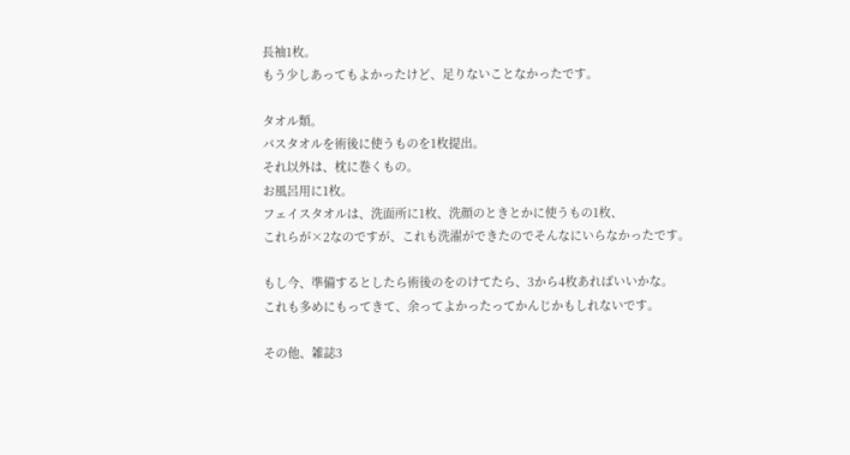長袖1枚。
もう少しあってもよかったけど、足りないことなかったです。

タオル類。
バスタオルを術後に使うものを1枚提出。
それ以外は、枕に巻くもの。
お風呂用に1枚。
フェイスタオルは、洗面所に1枚、洗顔のときとかに使うもの1枚、
これらが×2なのですが、これも洗濯ができたのでそんなにいらなかったです。

もし今、準備するとしたら術後のをのけてたら、3から4枚あればいいかな。
これも多めにもってきて、余ってよかったってかんじかもしれないです。

その他、雑誌3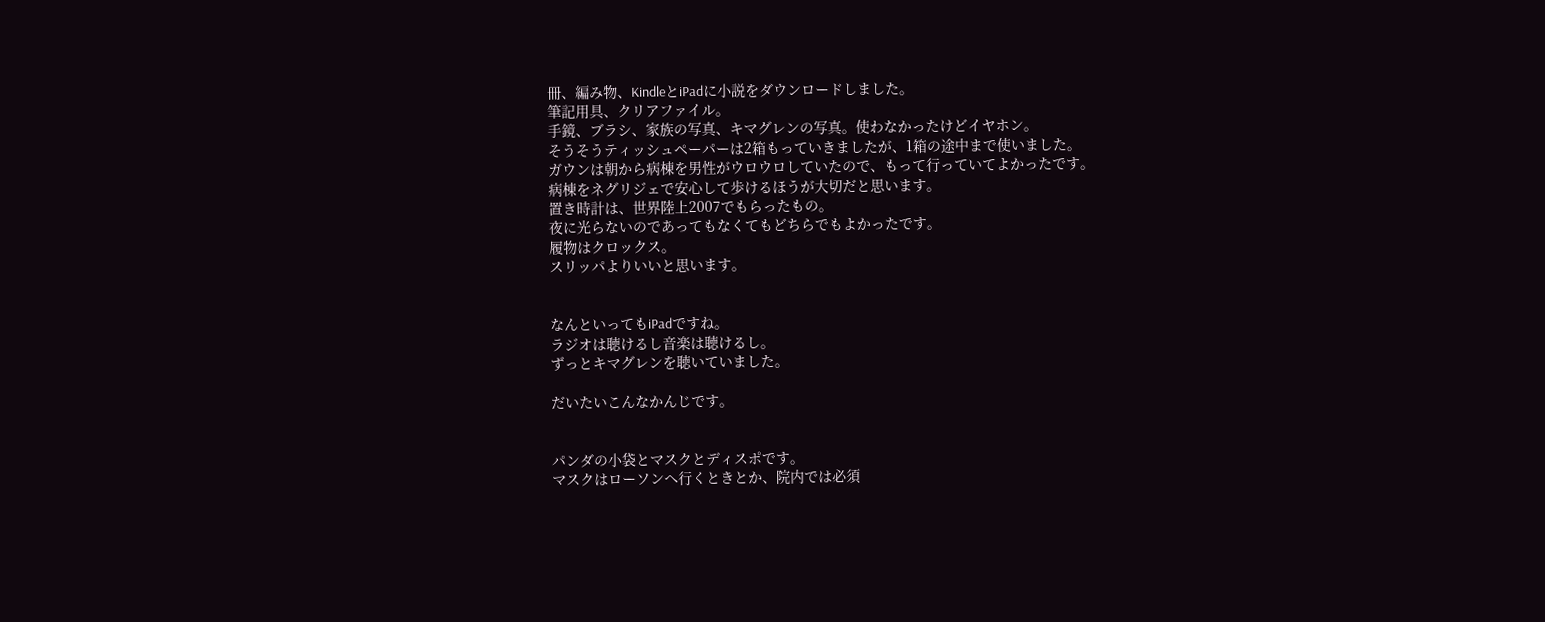冊、編み物、KindleとiPadに小説をダウンロードしました。
筆記用具、クリアファイル。
手鏡、ブラシ、家族の写真、キマグレンの写真。使わなかったけどイヤホン。
そうそうティッシュペーパーは2箱もっていきましたが、1箱の途中まで使いました。
ガウンは朝から病棟を男性がウロウロしていたので、もって行っていてよかったです。
病棟をネグリジェで安心して歩けるほうが大切だと思います。
置き時計は、世界陸上2007でもらったもの。
夜に光らないのであってもなくてもどちらでもよかったです。
履物はクロックス。
スリッパよりいいと思います。


なんといってもiPadですね。
ラジオは聴けるし音楽は聴けるし。
ずっとキマグレンを聴いていました。

だいたいこんなかんじです。


パンダの小袋とマスクとディスポです。
マスクはローソンへ行くときとか、院内では必須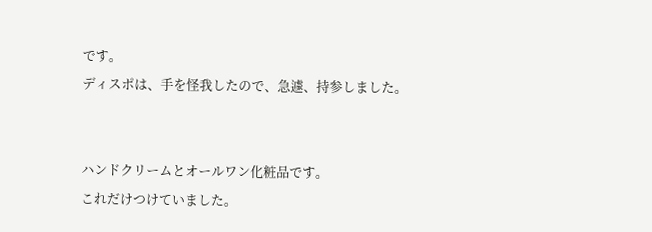です。
ディスポは、手を怪我したので、急遽、持参しました。


ハンドクリームとオールワン化粧品です。
これだけつけていました。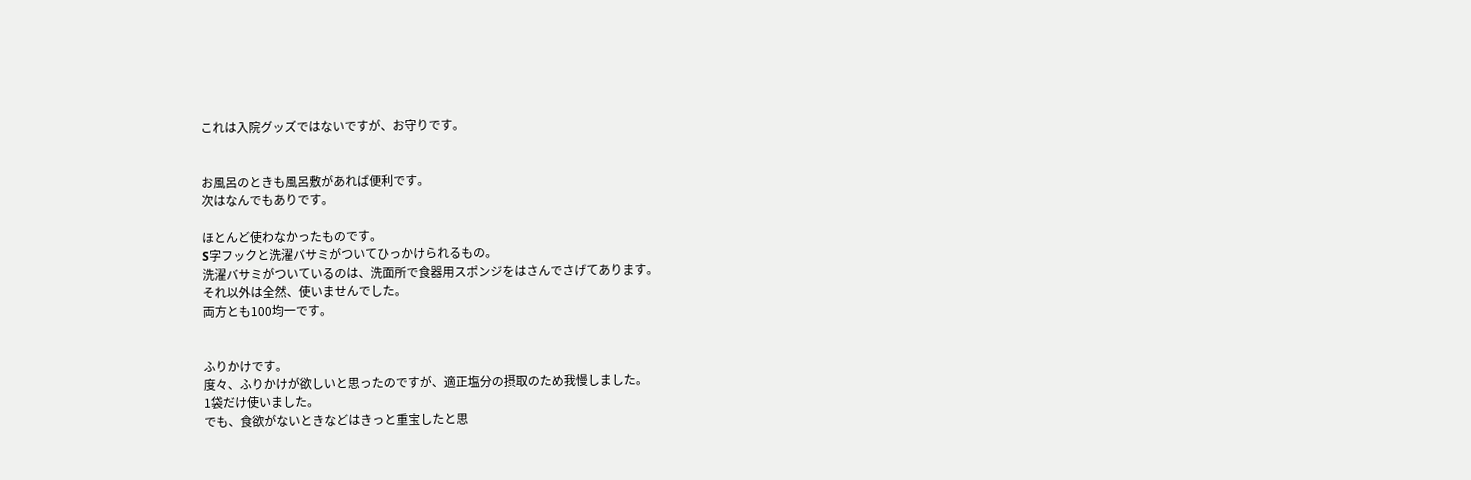これは入院グッズではないですが、お守りです。


お風呂のときも風呂敷があれば便利です。
次はなんでもありです。

ほとんど使わなかったものです。
S字フックと洗濯バサミがついてひっかけられるもの。
洗濯バサミがついているのは、洗面所で食器用スポンジをはさんでさげてあります。
それ以外は全然、使いませんでした。
両方とも100均一です。


ふりかけです。
度々、ふりかけが欲しいと思ったのですが、適正塩分の摂取のため我慢しました。
1袋だけ使いました。
でも、食欲がないときなどはきっと重宝したと思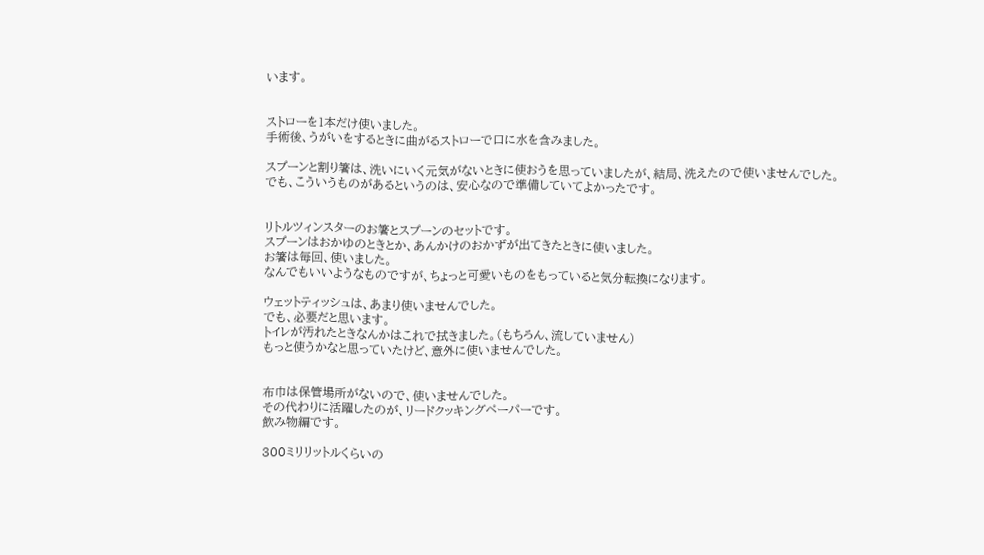います。


ストローを1本だけ使いました。
手術後、うがいをするときに曲がるストローで口に水を含みました。

スプーンと割り箸は、洗いにいく元気がないときに使おうを思っていましたが、結局、洗えたので使いませんでした。
でも、こういうものがあるというのは、安心なので準備していてよかったです。


リトルツィンスターのお箸とスプーンのセットです。
スプーンはおかゆのときとか、あんかけのおかずが出てきたときに使いました。
お箸は毎回、使いました。
なんでもいいようなものですが、ちょっと可愛いものをもっていると気分転換になります。

ウェットティッシュは、あまり使いませんでした。
でも、必要だと思います。
トイレが汚れたときなんかはこれで拭きました。(もちろん、流していません)
もっと使うかなと思っていたけど、意外に使いませんでした。


布巾は保管場所がないので、使いませんでした。
その代わりに活躍したのが、リードクッキングペーパーです。
飲み物編です。

300ミリリットルくらいの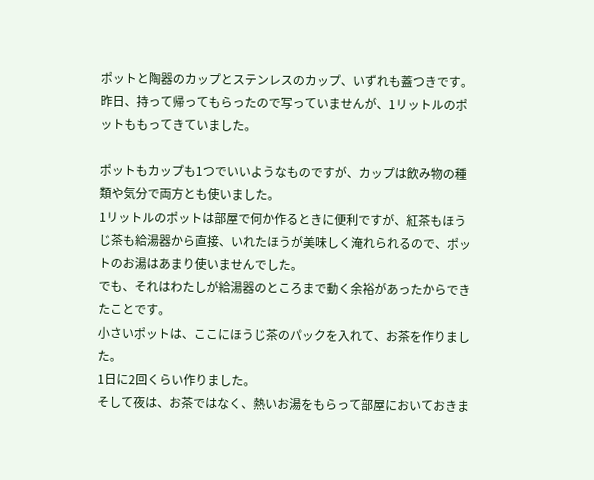ポットと陶器のカップとステンレスのカップ、いずれも蓋つきです。
昨日、持って帰ってもらったので写っていませんが、1リットルのポットももってきていました。

ポットもカップも1つでいいようなものですが、カップは飲み物の種類や気分で両方とも使いました。
1リットルのポットは部屋で何か作るときに便利ですが、紅茶もほうじ茶も給湯器から直接、いれたほうが美味しく淹れられるので、ポットのお湯はあまり使いませんでした。
でも、それはわたしが給湯器のところまで動く余裕があったからできたことです。
小さいポットは、ここにほうじ茶のパックを入れて、お茶を作りました。
1日に2回くらい作りました。
そして夜は、お茶ではなく、熱いお湯をもらって部屋においておきま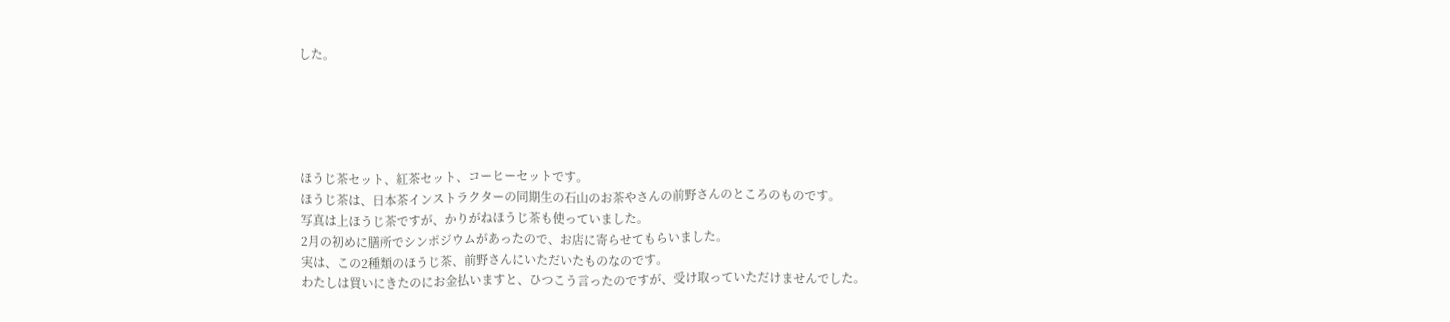した。





ほうじ茶セット、紅茶セット、コーヒーセットです。
ほうじ茶は、日本茶インストラクターの同期生の石山のお茶やさんの前野さんのところのものです。
写真は上ほうじ茶ですが、かりがねほうじ茶も使っていました。
2月の初めに膳所でシンポジウムがあったので、お店に寄らせてもらいました。
実は、この2種類のほうじ茶、前野さんにいただいたものなのです。
わたしは買いにきたのにお金払いますと、ひつこう言ったのですが、受け取っていただけませんでした。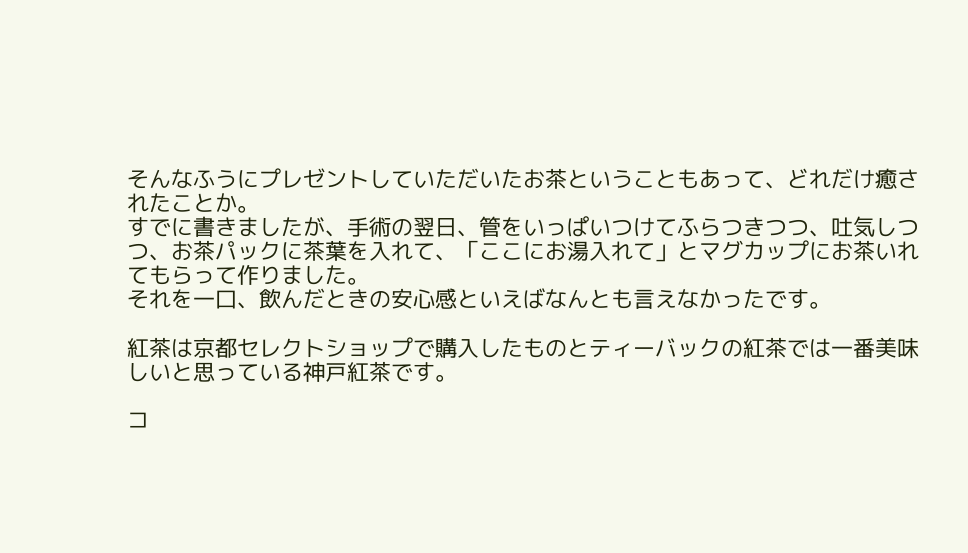そんなふうにプレゼントしていただいたお茶ということもあって、どれだけ癒されたことか。
すでに書きましたが、手術の翌日、管をいっぱいつけてふらつきつつ、吐気しつつ、お茶パックに茶葉を入れて、「ここにお湯入れて」とマグカップにお茶いれてもらって作りました。
それを一口、飲んだときの安心感といえばなんとも言えなかったです。

紅茶は京都セレクトショップで購入したものとティーバックの紅茶では一番美味しいと思っている神戸紅茶です。

コ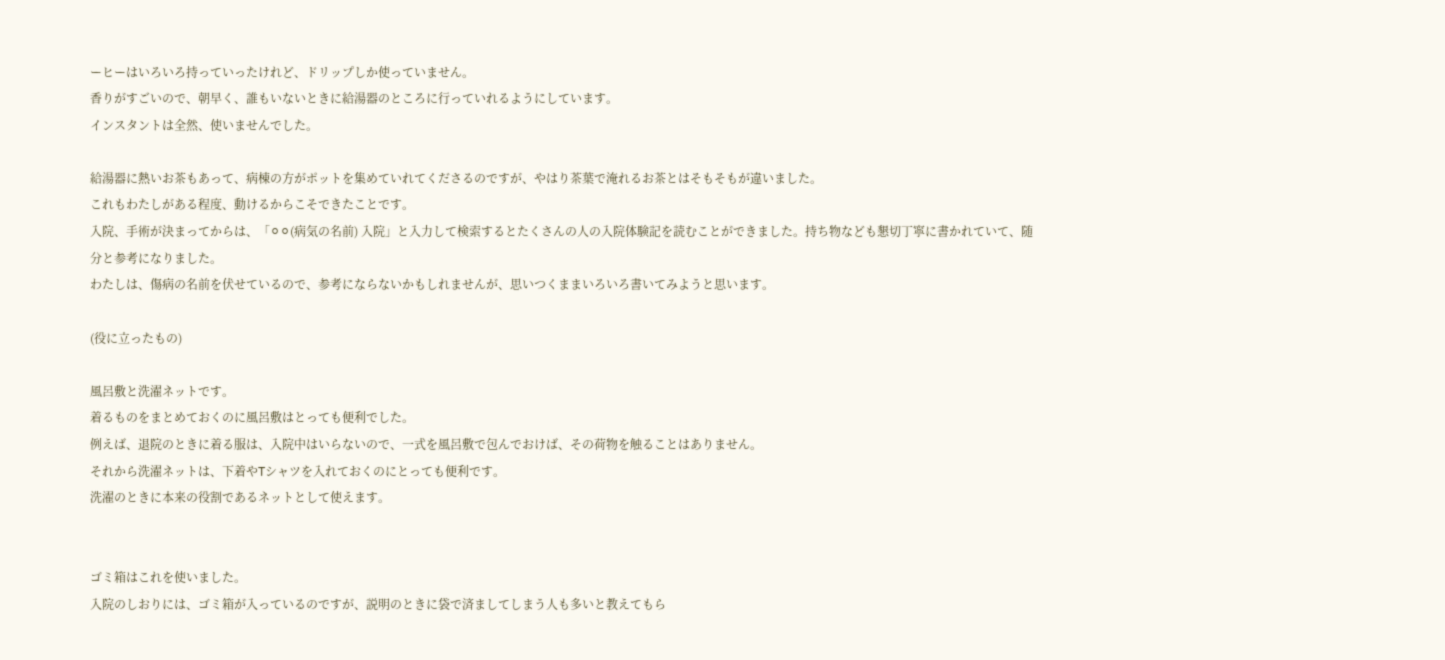ーヒーはいろいろ持っていったけれど、ドリップしか使っていません。
香りがすごいので、朝早く、誰もいないときに給湯器のところに行っていれるようにしています。
インスタントは全然、使いませんでした。

給湯器に熱いお茶もあって、病棟の方がポットを集めていれてくださるのですが、やはり茶葉で淹れるお茶とはそもそもが違いました。
これもわたしがある程度、動けるからこそできたことです。
入院、手術が決まってからは、「⚪⚪(病気の名前) 入院」と入力して検索するとたくさんの人の入院体験記を読むことができました。持ち物なども懇切丁寧に書かれていて、随分と参考になりました。
わたしは、傷病の名前を伏せているので、参考にならないかもしれませんが、思いつくままいろいろ書いてみようと思います。

(役に立ったもの)

風呂敷と洗濯ネットです。
着るものをまとめておくのに風呂敷はとっても便利でした。
例えば、退院のときに着る服は、入院中はいらないので、一式を風呂敷で包んでおけば、その荷物を触ることはありません。
それから洗濯ネットは、下着やTシャツを入れておくのにとっても便利です。
洗濯のときに本来の役割であるネットとして使えます。


ゴミ箱はこれを使いました。
入院のしおりには、ゴミ箱が入っているのですが、説明のときに袋で済ましてしまう人も多いと教えてもら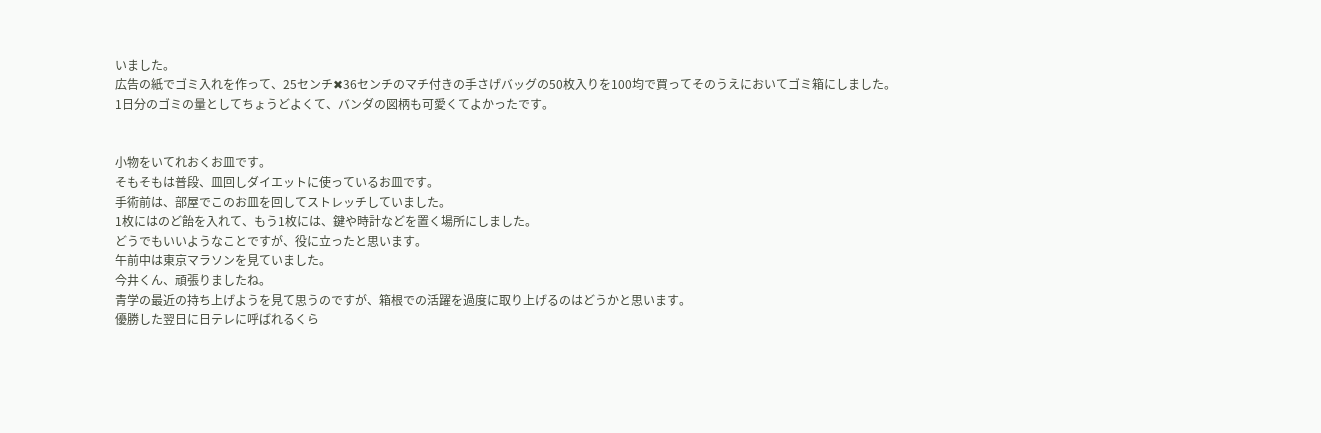いました。
広告の紙でゴミ入れを作って、25センチ✖36センチのマチ付きの手さげバッグの50枚入りを100均で買ってそのうえにおいてゴミ箱にしました。
1日分のゴミの量としてちょうどよくて、バンダの図柄も可愛くてよかったです。


小物をいてれおくお皿です。
そもそもは普段、皿回しダイエットに使っているお皿です。
手術前は、部屋でこのお皿を回してストレッチしていました。
1枚にはのど飴を入れて、もう1枚には、鍵や時計などを置く場所にしました。
どうでもいいようなことですが、役に立ったと思います。
午前中は東京マラソンを見ていました。
今井くん、頑張りましたね。
青学の最近の持ち上げようを見て思うのですが、箱根での活躍を過度に取り上げるのはどうかと思います。
優勝した翌日に日テレに呼ばれるくら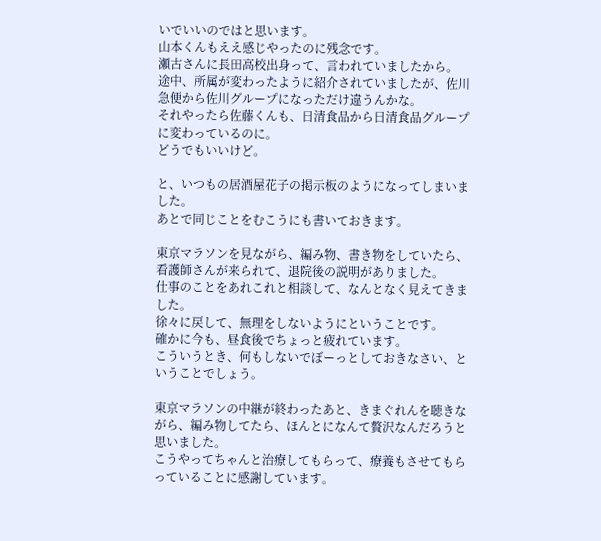いでいいのではと思います。
山本くんもええ感じやったのに残念です。
瀬古さんに長田高校出身って、言われていましたから。
途中、所属が変わったように紹介されていましたが、佐川急便から佐川グループになっただけ違うんかな。
それやったら佐藤くんも、日清食品から日清食品グループに変わっているのに。
どうでもいいけど。

と、いつもの居酒屋花子の掲示板のようになってしまいました。
あとで同じことをむこうにも書いておきます。

東京マラソンを見ながら、編み物、書き物をしていたら、看護師さんが来られて、退院後の説明がありました。
仕事のことをあれこれと相談して、なんとなく見えてきました。
徐々に戻して、無理をしないようにということです。
確かに今も、昼食後でちょっと疲れています。
こういうとき、何もしないでぼーっとしておきなさい、ということでしょう。

東京マラソンの中継が終わったあと、きまぐれんを聴きながら、編み物してたら、ほんとになんて贅沢なんだろうと思いました。
こうやってちゃんと治療してもらって、療養もさせてもらっていることに感謝しています。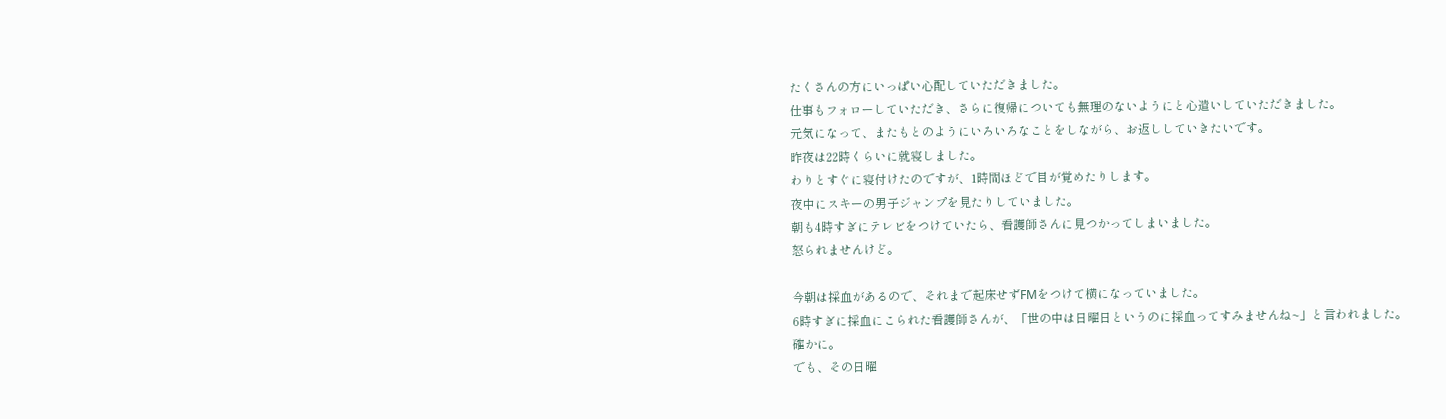たくさんの方にいっぱい心配していただきました。
仕事もフォローしていただき、さらに復帰についても無理のないようにと心遣いしていただきました。
元気になって、またもとのようにいろいろなことをしながら、お返ししていきたいです。
昨夜は22時くらいに就寝しました。
わりとすぐに寝付けたのですが、1時間ほどで目が覚めたりします。
夜中にスキーの男子ジャンプを見たりしていました。
朝も4時すぎにテレビをつけていたら、看護師さんに見つかってしまいました。
怒られませんけど。

今朝は採血があるので、それまで起床せずFMをつけて横になっていました。
6時すぎに採血にこられた看護師さんが、「世の中は日曜日というのに採血ってすみませんね~」と言われました。
確かに。
でも、その日曜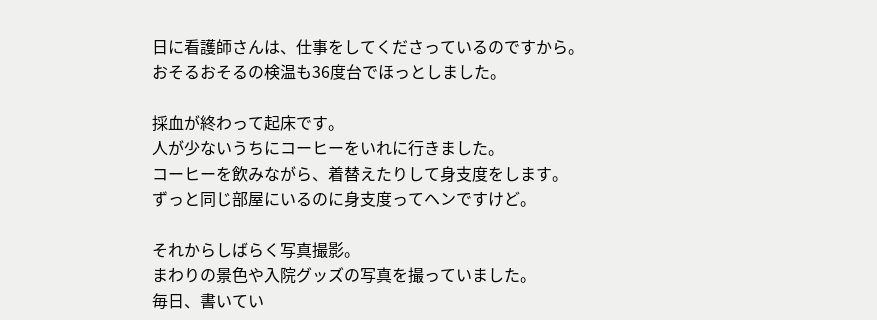日に看護師さんは、仕事をしてくださっているのですから。
おそるおそるの検温も36度台でほっとしました。

採血が終わって起床です。
人が少ないうちにコーヒーをいれに行きました。
コーヒーを飲みながら、着替えたりして身支度をします。
ずっと同じ部屋にいるのに身支度ってヘンですけど。

それからしばらく写真撮影。
まわりの景色や入院グッズの写真を撮っていました。
毎日、書いてい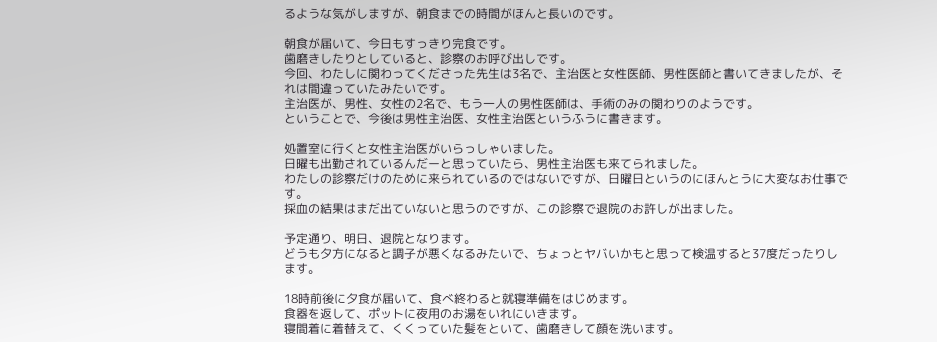るような気がしますが、朝食までの時間がほんと長いのです。

朝食が届いて、今日もすっきり完食です。
歯磨きしたりとしていると、診察のお呼び出しです。
今回、わたしに関わってくださった先生は3名で、主治医と女性医師、男性医師と書いてきましたが、それは間違っていたみたいです。
主治医が、男性、女性の2名で、もう一人の男性医師は、手術のみの関わりのようです。
ということで、今後は男性主治医、女性主治医というふうに書きます。

処置室に行くと女性主治医がいらっしゃいました。
日曜も出勤されているんだーと思っていたら、男性主治医も来てられました。
わたしの診察だけのために来られているのではないですが、日曜日というのにほんとうに大変なお仕事です。
採血の結果はまだ出ていないと思うのですが、この診察で退院のお許しが出ました。

予定通り、明日、退院となります。
どうも夕方になると調子が悪くなるみたいで、ちょっとヤバいかもと思って検温すると37度だったりします。

18時前後に夕食が届いて、食べ終わると就寝準備をはじめます。
食器を返して、ポットに夜用のお湯をいれにいきます。
寝間着に着替えて、くくっていた髪をといて、歯磨きして顔を洗います。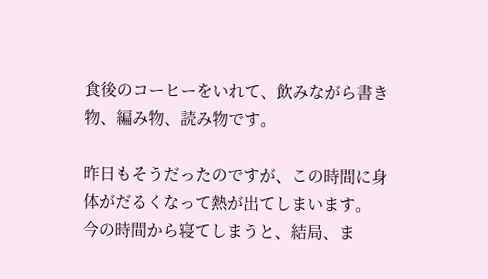食後のコーヒーをいれて、飲みながら書き物、編み物、読み物です。

昨日もそうだったのですが、この時間に身体がだるくなって熱が出てしまいます。
今の時間から寝てしまうと、結局、ま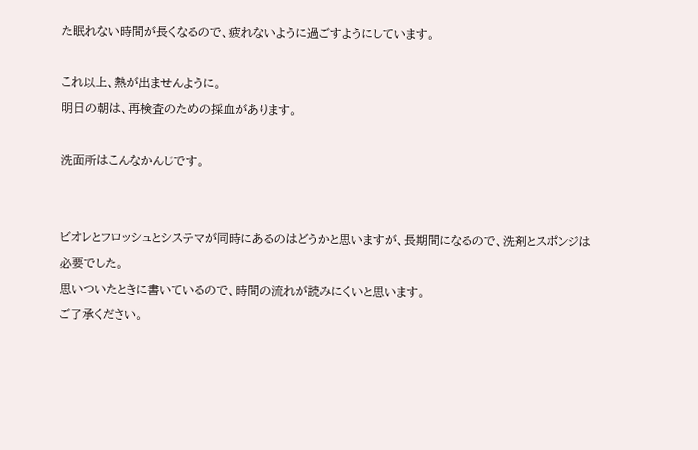た眠れない時間が長くなるので、疲れないように過ごすようにしています。

これ以上、熱が出ませんように。
明日の朝は、再検査のための採血があります。

洗面所はこんなかんじです。


ビオレとフロッシュとシステマが同時にあるのはどうかと思いますが、長期間になるので、洗剤とスポンジは必要でした。
思いついたときに書いているので、時間の流れが読みにくいと思います。
ご了承ください。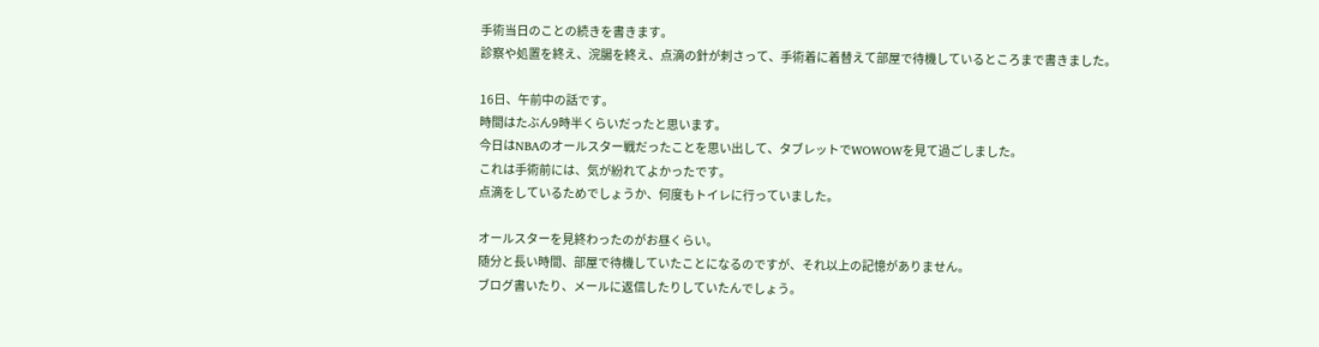手術当日のことの続きを書きます。
診察や処置を終え、浣腸を終え、点滴の針が刺さって、手術着に着替えて部屋で待機しているところまで書きました。

16日、午前中の話です。
時間はたぶん9時半くらいだったと思います。
今日はNBAのオールスター戦だったことを思い出して、タブレットでWOWOWを見て過ごしました。
これは手術前には、気が紛れてよかったです。
点滴をしているためでしょうか、何度もトイレに行っていました。

オールスターを見終わったのがお昼くらい。
随分と長い時間、部屋で待機していたことになるのですが、それ以上の記憶がありません。
ブログ書いたり、メールに返信したりしていたんでしょう。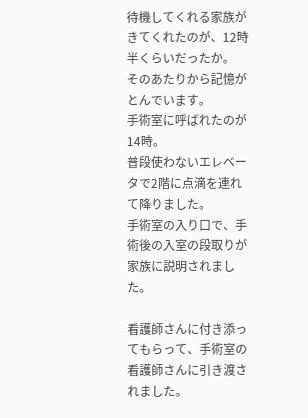待機してくれる家族がきてくれたのが、12時半くらいだったか。
そのあたりから記憶がとんでいます。
手術室に呼ばれたのが14時。
普段使わないエレベータで2階に点滴を連れて降りました。
手術室の入り口で、手術後の入室の段取りが家族に説明されました。

看護師さんに付き添ってもらって、手術室の看護師さんに引き渡されました。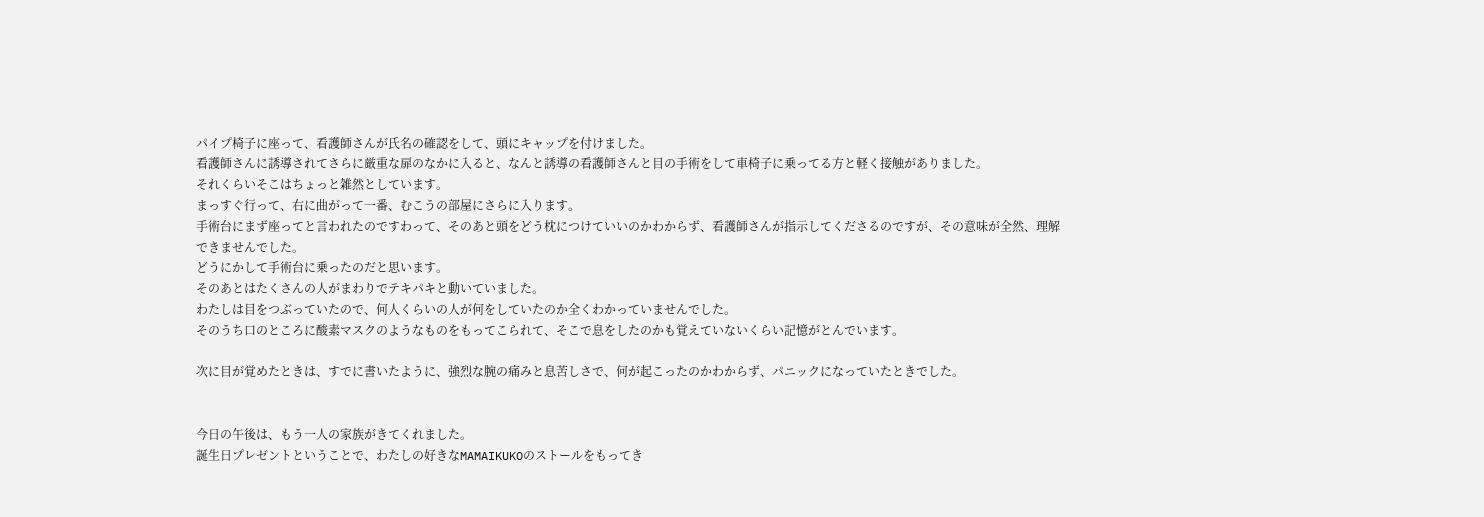パイプ椅子に座って、看護師さんが氏名の確認をして、頭にキャップを付けました。
看護師さんに誘導されてさらに厳重な扉のなかに入ると、なんと誘導の看護師さんと目の手術をして車椅子に乗ってる方と軽く接触がありました。
それくらいそこはちょっと雑然としています。
まっすぐ行って、右に曲がって一番、むこうの部屋にさらに入ります。
手術台にまず座ってと言われたのですわって、そのあと頭をどう枕につけていいのかわからず、看護師さんが指示してくださるのですが、その意味が全然、理解できませんでした。
どうにかして手術台に乗ったのだと思います。
そのあとはたくさんの人がまわりでテキパキと動いていました。
わたしは目をつぶっていたので、何人くらいの人が何をしていたのか全くわかっていませんでした。
そのうち口のところに酸素マスクのようなものをもってこられて、そこで息をしたのかも覚えていないくらい記憶がとんでいます。

次に目が覚めたときは、すでに書いたように、強烈な腕の痛みと息苦しさで、何が起こったのかわからず、パニックになっていたときでした。


今日の午後は、もう一人の家族がきてくれました。
誕生日プレゼントということで、わたしの好きなMAMAIKUKOのストールをもってき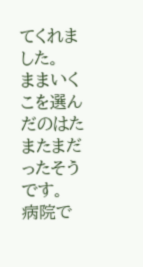てくれました。
ままいくこを選んだのはたまたまだったそうです。
病院で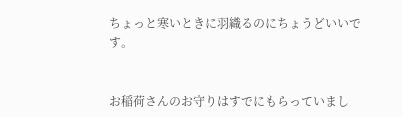ちょっと寒いときに羽織るのにちょうどいいです。


お稲荷さんのお守りはすでにもらっていまし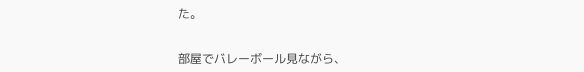た。


部屋でバレーボール見ながら、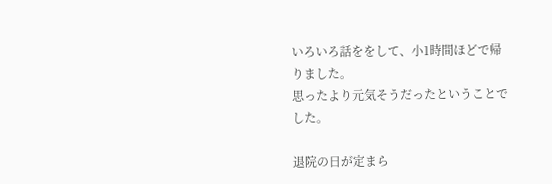いろいろ話ををして、小1時間ほどで帰りました。
思ったより元気そうだったということでした。

退院の日が定まら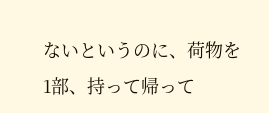ないというのに、荷物を1部、持って帰って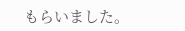もらいました。